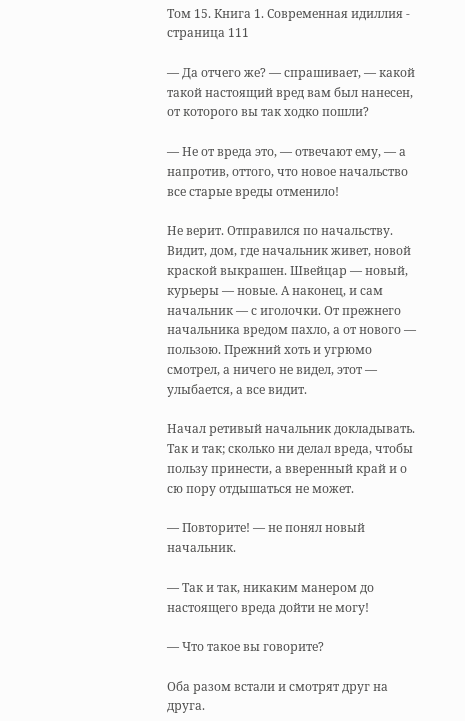Том 15. Книга 1. Современная идиллия - страница 111

— Да отчего же? — спрашивает, — какой такой настоящий вред вам был нанесен, от которого вы так ходко пошли?

— Не от вреда это, — отвечают ему, — а напротив, оттого, что новое начальство все старые вреды отменило!

Не верит. Отправился по начальству. Видит, дом, где начальник живет, новой краской выкрашен. Швейцар — новый, курьеры — новые. А наконец, и сам начальник — с иголочки. От прежнего начальника вредом пахло, а от нового — пользою. Прежний хоть и угрюмо смотрел, а ничего не видел, этот — улыбается, а все видит.

Начал ретивый начальник докладывать. Так и так; сколько ни делал вреда, чтобы пользу принести, а вверенный край и о сю пору отдышаться не может.

— Повторите! — не понял новый начальник.

— Так и так, никаким манером до настоящего вреда дойти не могу!

— Что такое вы говорите?

Оба разом встали и смотрят друг на друга.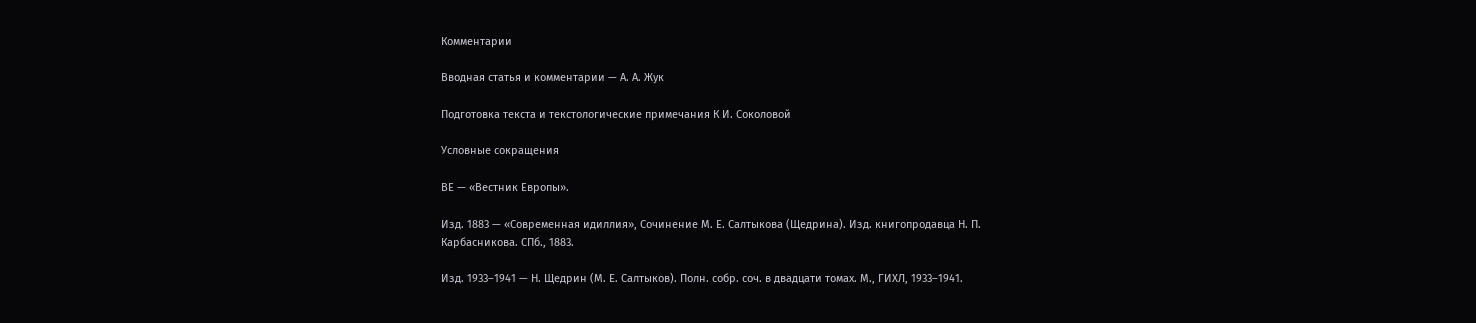Комментарии

Вводная статья и комментарии — А. А. Жук

Подготовка текста и текстологические примечания К И. Соколовой

Условные сокращения

ВЕ — «Вестник Европы».

Изд. 1883 — «Современная идиллия», Сочинение М. Е. Салтыкова (Щедрина). Изд. книгопродавца Н. П. Карбасникова. СПб., 1883.

Изд. 1933–1941 — Н. Щедрин (М. Е. Салтыков). Полн. собр. соч. в двадцати томах. М., ГИХЛ, 1933–1941.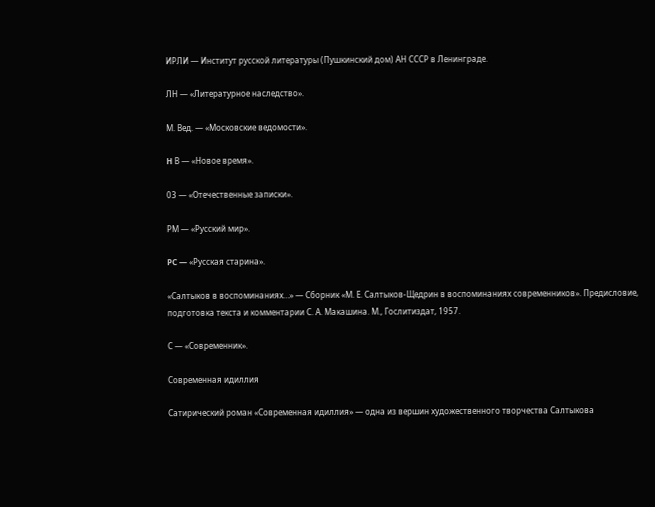ИРЛИ — Институт русской литературы (Пушкинский дом) АН СССР в Ленинграде.

ЛН — «Литературное наследство».

М. Вед. — «Московские ведомости».

H В — «Новое время».

03 — «Отечественные записки».

РМ — «Русский мир».

PC — «Русская старина».

«Салтыков в воспоминаниях…» — Сборник «М. Е. Салтыков-Щедрин в воспоминаниях современников». Предисловие, подготовка текста и комментарии С. А. Макашина. М., Гослитиздат, 1957.

С — «Современник».

Современная идиллия

Сатирический роман «Современная идиллия» — одна из вершин художественного творчества Салтыкова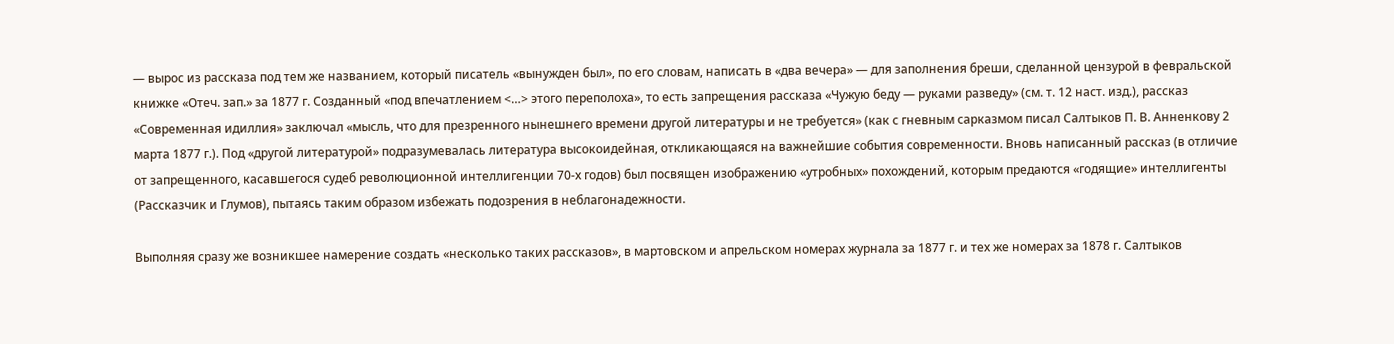— вырос из рассказа под тем же названием, который писатель «вынужден был», по его словам, написать в «два вечера» — для заполнения бреши, сделанной цензурой в февральской книжке «Отеч. зап.» за 1877 г. Созданный «под впечатлением <…> этого переполоха», то есть запрещения рассказа «Чужую беду — руками разведу» (см. т. 12 наст. изд.), рассказ «Современная идиллия» заключал «мысль, что для презренного нынешнего времени другой литературы и не требуется» (как с гневным сарказмом писал Салтыков П. В. Анненкову 2 марта 1877 г.). Под «другой литературой» подразумевалась литература высокоидейная, откликающаяся на важнейшие события современности. Вновь написанный рассказ (в отличие от запрещенного, касавшегося судеб революционной интеллигенции 70-х годов) был посвящен изображению «утробных» похождений, которым предаются «годящие» интеллигенты (Рассказчик и Глумов), пытаясь таким образом избежать подозрения в неблагонадежности.

Выполняя сразу же возникшее намерение создать «несколько таких рассказов», в мартовском и апрельском номерах журнала за 1877 г. и тех же номерах за 1878 г. Салтыков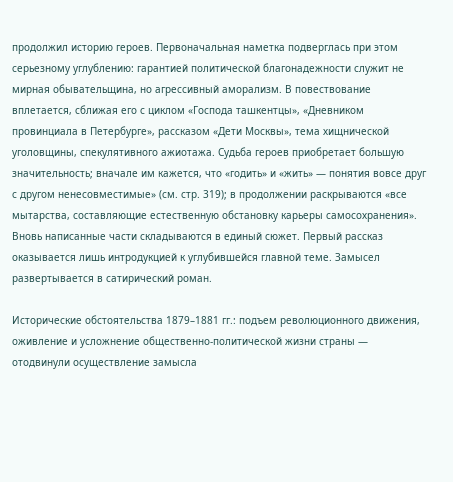продолжил историю героев. Первоначальная наметка подверглась при этом серьезному углублению: гарантией политической благонадежности служит не мирная обывательщина, но агрессивный аморализм. В повествование вплетается, сближая его с циклом «Господа ташкентцы», «Дневником провинциала в Петербурге», рассказом «Дети Москвы», тема хищнической уголовщины, спекулятивного ажиотажа. Судьба героев приобретает большую значительность; вначале им кажется, что «годить» и «жить» — понятия вовсе друг с другом ненесовместимые» (см. стр. 319); в продолжении раскрываются «все мытарства, составляющие естественную обстановку карьеры самосохранения». Вновь написанные части складываются в единый сюжет. Первый рассказ оказывается лишь интродукцией к углубившейся главной теме. Замысел развертывается в сатирический роман.

Исторические обстоятельства 1879–1881 гг.: подъем революционного движения, оживление и усложнение общественно-политической жизни страны — отодвинули осуществление замысла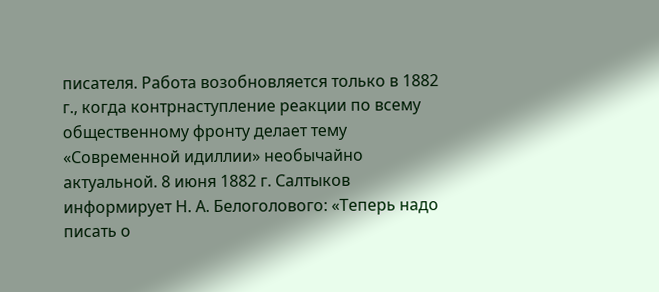писателя. Работа возобновляется только в 1882 г., когда контрнаступление реакции по всему общественному фронту делает тему «Современной идиллии» необычайно актуальной. 8 июня 1882 г. Салтыков информирует Н. А. Белоголового: «Теперь надо писать о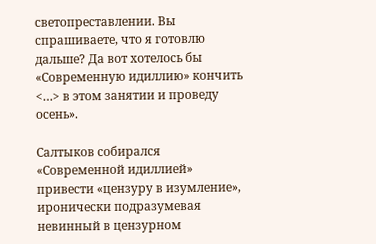светопреставлении. Вы спрашиваете, что я готовлю дальше? Да вот хотелось бы «Современную идиллию» кончить <…> в этом занятии и проведу осень».

Салтыков собирался «Современной идиллией» привести «цензуру в изумление», иронически подразумевая невинный в цензурном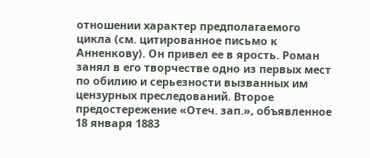отношении характер предполагаемого цикла (см. цитированное письмо к Анненкову). Он привел ее в ярость. Роман занял в его творчестве одно из первых мест по обилию и серьезности вызванных им цензурных преследований. Второе предостережение «Отеч. зап.», объявленное 18 января 1883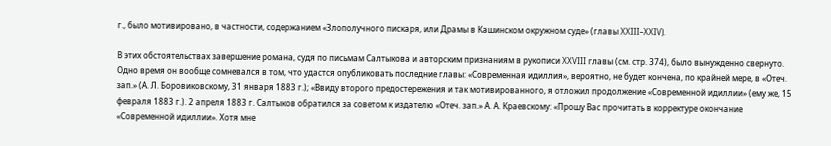г., было мотивировано, в частности, содержанием «Злополучного пискаря, или Драмы в Кашинском окружном суде» (главы XXIII–XXIV).

В этих обстоятельствах завершение романа, судя по письмам Салтыкова и авторским признаниям в рукописи XXVIII главы (см. стр. 374), было вынужденно свернуто. Одно время он вообще сомневался в том, что удастся опубликовать последние главы: «Современная идиллия», вероятно, не будет кончена, по крайней мере, в «Отеч. зап.» (А. Л. Боровиковскому, 31 января 1883 г.); «Ввиду второго предостережения и так мотивированного, я отложил продолжение «Современной идиллии» (ему же, 15 февраля 1883 г.). 2 апреля 1883 г. Салтыков обратился за советом к издателю «Отеч. зап.» А. А. Краевскому: «Прошу Вас прочитать в корректуре окончание «Современной идиллии». Хотя мне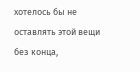хотелось бы не оставлять этой вещи без конца,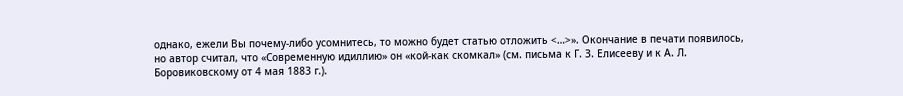однако, ежели Вы почему-либо усомнитесь, то можно будет статью отложить <…>». Окончание в печати появилось, но автор считал, что «Современную идиллию» он «кой-как скомкал» (см. письма к Г. З. Елисееву и к А. Л. Боровиковскому от 4 мая 1883 г.).